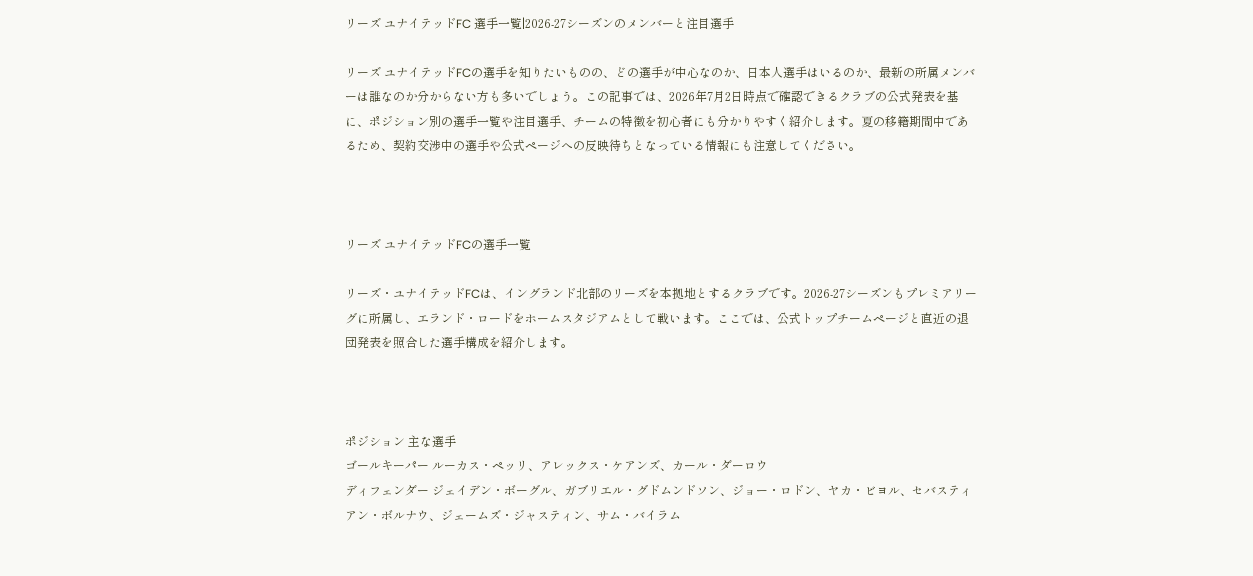リーズ ユナイテッドFC 選手一覧|2026-27シーズンのメンバーと注目選手

リーズ ユナイテッドFCの選手を知りたいものの、どの選手が中心なのか、日本人選手はいるのか、最新の所属メンバーは誰なのか分からない方も多いでしょう。この記事では、2026年7月2日時点で確認できるクラブの公式発表を基に、ポジション別の選手一覧や注目選手、チームの特徴を初心者にも分かりやすく紹介します。夏の移籍期間中であるため、契約交渉中の選手や公式ページへの反映待ちとなっている情報にも注意してください。



リーズ ユナイテッドFCの選手一覧

リーズ・ユナイテッドFCは、イングランド北部のリーズを本拠地とするクラブです。2026-27シーズンもプレミアリーグに所属し、エランド・ロードをホームスタジアムとして戦います。ここでは、公式トップチームページと直近の退団発表を照合した選手構成を紹介します。



ポジション 主な選手
ゴールキーパー ルーカス・ペッリ、アレックス・ケアンズ、カール・ダーロウ
ディフェンダー ジェイデン・ボーグル、ガブリエル・グドムンドソン、ジョー・ロドン、ヤカ・ビヨル、セバスティアン・ボルナウ、ジェームズ・ジャスティン、サム・バイラム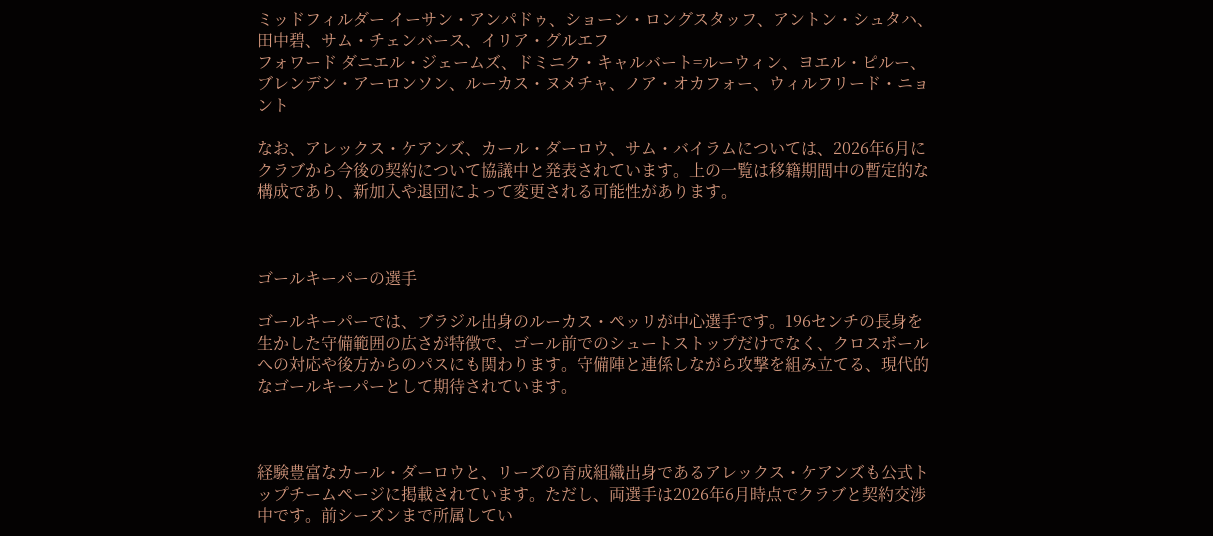ミッドフィルダー イーサン・アンパドゥ、ショーン・ロングスタッフ、アントン・シュタハ、田中碧、サム・チェンバース、イリア・グルエフ
フォワード ダニエル・ジェームズ、ドミニク・キャルバート=ルーウィン、ヨエル・ピルー、ブレンデン・アーロンソン、ルーカス・ヌメチャ、ノア・オカフォー、ウィルフリード・ニョント

なお、アレックス・ケアンズ、カール・ダーロウ、サム・バイラムについては、2026年6月にクラブから今後の契約について協議中と発表されています。上の一覧は移籍期間中の暫定的な構成であり、新加入や退団によって変更される可能性があります。



ゴールキーパーの選手

ゴールキーパーでは、ブラジル出身のルーカス・ペッリが中心選手です。196センチの長身を生かした守備範囲の広さが特徴で、ゴール前でのシュートストップだけでなく、クロスボールへの対応や後方からのパスにも関わります。守備陣と連係しながら攻撃を組み立てる、現代的なゴールキーパーとして期待されています。



経験豊富なカール・ダーロウと、リーズの育成組織出身であるアレックス・ケアンズも公式トップチームページに掲載されています。ただし、両選手は2026年6月時点でクラブと契約交渉中です。前シーズンまで所属してい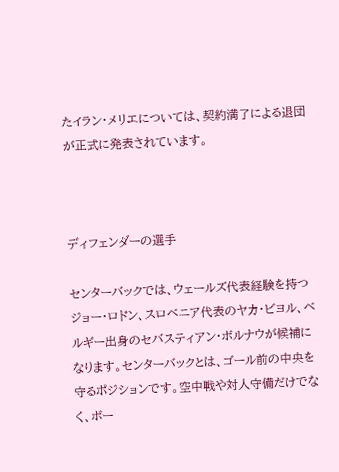たイラン・メリエについては、契約満了による退団が正式に発表されています。



ディフェンダーの選手

センターバックでは、ウェールズ代表経験を持つジョー・ロドン、スロベニア代表のヤカ・ビヨル、ベルギー出身のセバスティアン・ボルナウが候補になります。センターバックとは、ゴール前の中央を守るポジションです。空中戦や対人守備だけでなく、ボー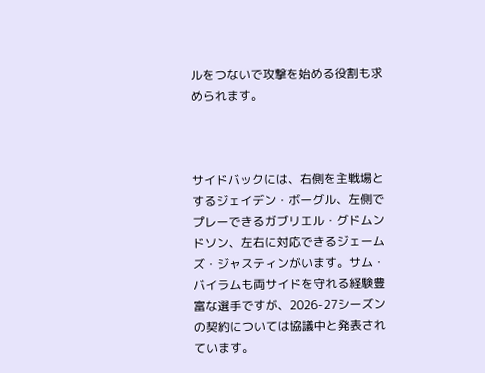ルをつないで攻撃を始める役割も求められます。



サイドバックには、右側を主戦場とするジェイデン・ボーグル、左側でプレーできるガブリエル・グドムンドソン、左右に対応できるジェームズ・ジャスティンがいます。サム・バイラムも両サイドを守れる経験豊富な選手ですが、2026-27シーズンの契約については協議中と発表されています。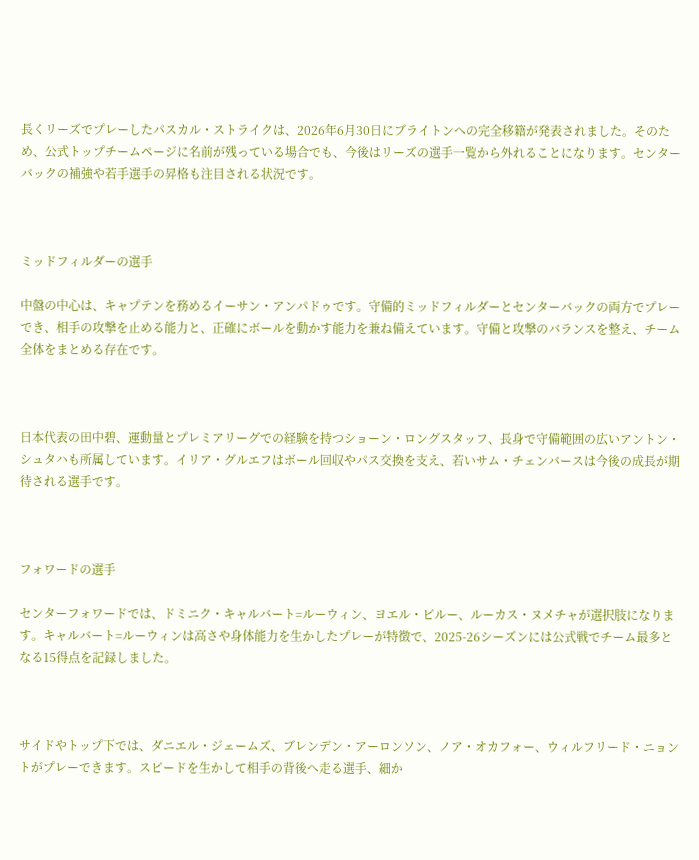長くリーズでプレーしたパスカル・ストライクは、2026年6月30日にブライトンへの完全移籍が発表されました。そのため、公式トップチームページに名前が残っている場合でも、今後はリーズの選手一覧から外れることになります。センターバックの補強や若手選手の昇格も注目される状況です。



ミッドフィルダーの選手

中盤の中心は、キャプテンを務めるイーサン・アンパドゥです。守備的ミッドフィルダーとセンターバックの両方でプレーでき、相手の攻撃を止める能力と、正確にボールを動かす能力を兼ね備えています。守備と攻撃のバランスを整え、チーム全体をまとめる存在です。



日本代表の田中碧、運動量とプレミアリーグでの経験を持つショーン・ロングスタッフ、長身で守備範囲の広いアントン・シュタハも所属しています。イリア・グルエフはボール回収やパス交換を支え、若いサム・チェンバースは今後の成長が期待される選手です。



フォワードの選手

センターフォワードでは、ドミニク・キャルバート=ルーウィン、ヨエル・ピルー、ルーカス・ヌメチャが選択肢になります。キャルバート=ルーウィンは高さや身体能力を生かしたプレーが特徴で、2025-26シーズンには公式戦でチーム最多となる15得点を記録しました。



サイドやトップ下では、ダニエル・ジェームズ、ブレンデン・アーロンソン、ノア・オカフォー、ウィルフリード・ニョントがプレーできます。スピードを生かして相手の背後へ走る選手、細か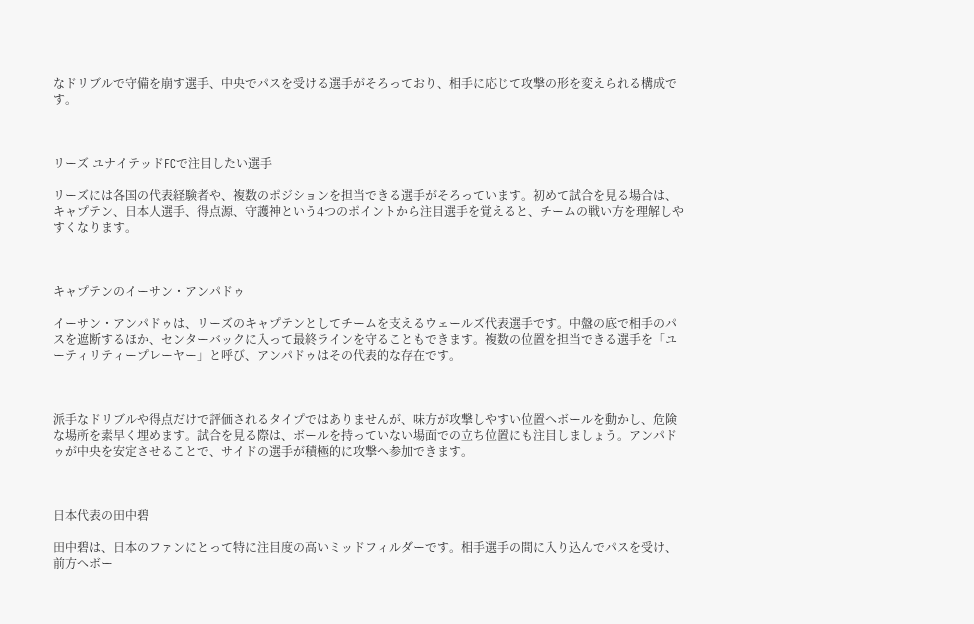なドリブルで守備を崩す選手、中央でパスを受ける選手がそろっており、相手に応じて攻撃の形を変えられる構成です。



リーズ ユナイテッドFCで注目したい選手

リーズには各国の代表経験者や、複数のポジションを担当できる選手がそろっています。初めて試合を見る場合は、キャプテン、日本人選手、得点源、守護神という4つのポイントから注目選手を覚えると、チームの戦い方を理解しやすくなります。



キャプテンのイーサン・アンパドゥ

イーサン・アンパドゥは、リーズのキャプテンとしてチームを支えるウェールズ代表選手です。中盤の底で相手のパスを遮断するほか、センターバックに入って最終ラインを守ることもできます。複数の位置を担当できる選手を「ユーティリティープレーヤー」と呼び、アンパドゥはその代表的な存在です。



派手なドリブルや得点だけで評価されるタイプではありませんが、味方が攻撃しやすい位置へボールを動かし、危険な場所を素早く埋めます。試合を見る際は、ボールを持っていない場面での立ち位置にも注目しましょう。アンパドゥが中央を安定させることで、サイドの選手が積極的に攻撃へ参加できます。



日本代表の田中碧

田中碧は、日本のファンにとって特に注目度の高いミッドフィルダーです。相手選手の間に入り込んでパスを受け、前方へボー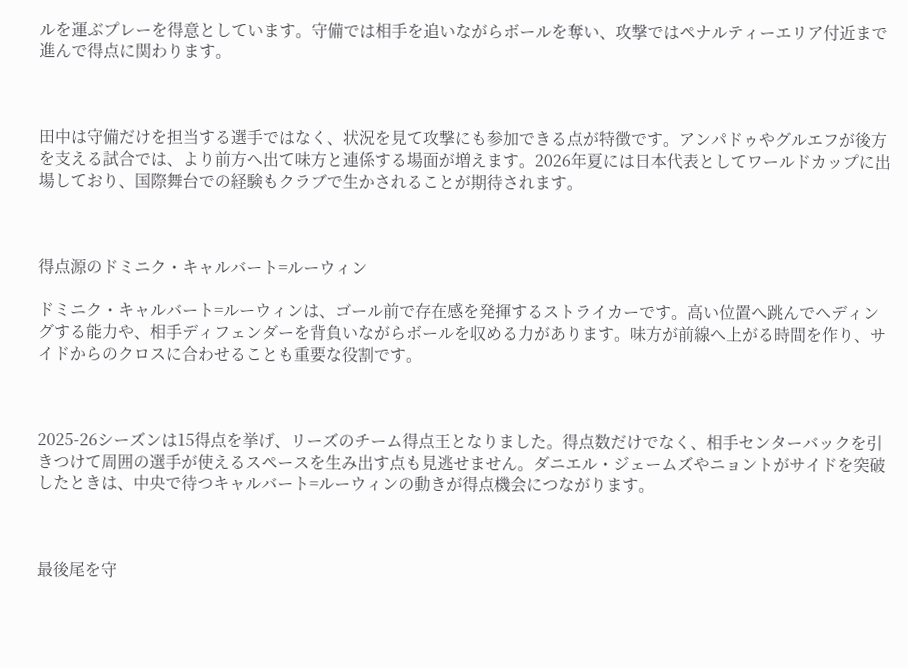ルを運ぶプレーを得意としています。守備では相手を追いながらボールを奪い、攻撃ではペナルティーエリア付近まで進んで得点に関わります。



田中は守備だけを担当する選手ではなく、状況を見て攻撃にも参加できる点が特徴です。アンパドゥやグルエフが後方を支える試合では、より前方へ出て味方と連係する場面が増えます。2026年夏には日本代表としてワールドカップに出場しており、国際舞台での経験もクラブで生かされることが期待されます。



得点源のドミニク・キャルバート=ルーウィン

ドミニク・キャルバート=ルーウィンは、ゴール前で存在感を発揮するストライカーです。高い位置へ跳んでヘディングする能力や、相手ディフェンダーを背負いながらボールを収める力があります。味方が前線へ上がる時間を作り、サイドからのクロスに合わせることも重要な役割です。



2025-26シーズンは15得点を挙げ、リーズのチーム得点王となりました。得点数だけでなく、相手センターバックを引きつけて周囲の選手が使えるスペースを生み出す点も見逃せません。ダニエル・ジェームズやニョントがサイドを突破したときは、中央で待つキャルバート=ルーウィンの動きが得点機会につながります。



最後尾を守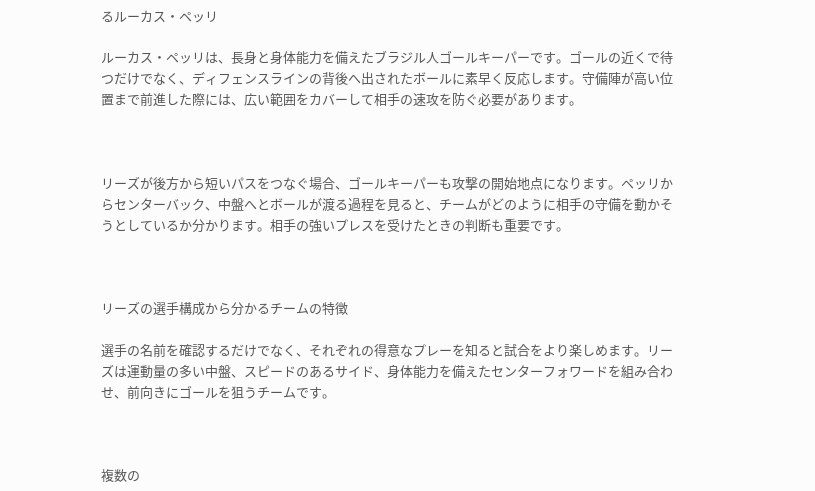るルーカス・ペッリ

ルーカス・ペッリは、長身と身体能力を備えたブラジル人ゴールキーパーです。ゴールの近くで待つだけでなく、ディフェンスラインの背後へ出されたボールに素早く反応します。守備陣が高い位置まで前進した際には、広い範囲をカバーして相手の速攻を防ぐ必要があります。



リーズが後方から短いパスをつなぐ場合、ゴールキーパーも攻撃の開始地点になります。ペッリからセンターバック、中盤へとボールが渡る過程を見ると、チームがどのように相手の守備を動かそうとしているか分かります。相手の強いプレスを受けたときの判断も重要です。



リーズの選手構成から分かるチームの特徴

選手の名前を確認するだけでなく、それぞれの得意なプレーを知ると試合をより楽しめます。リーズは運動量の多い中盤、スピードのあるサイド、身体能力を備えたセンターフォワードを組み合わせ、前向きにゴールを狙うチームです。



複数の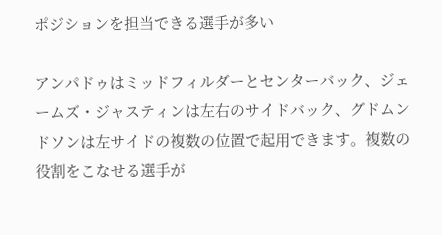ポジションを担当できる選手が多い

アンパドゥはミッドフィルダーとセンターバック、ジェームズ・ジャスティンは左右のサイドバック、グドムンドソンは左サイドの複数の位置で起用できます。複数の役割をこなせる選手が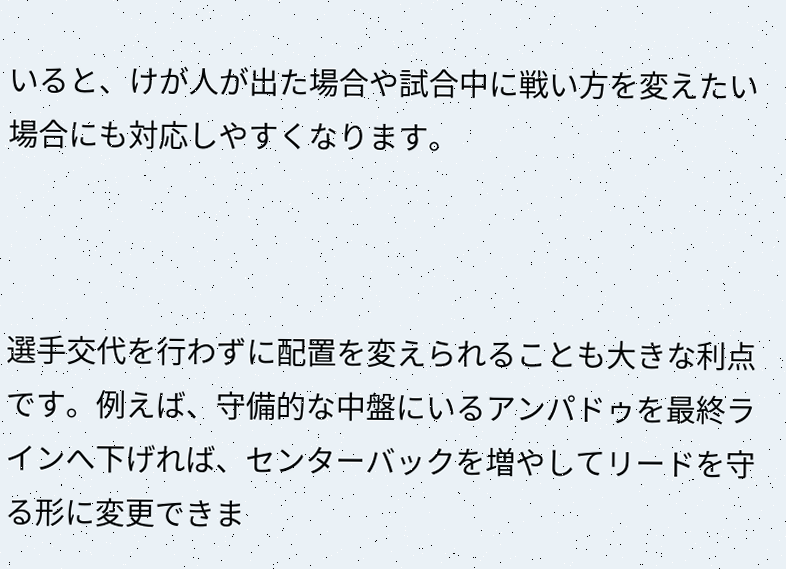いると、けが人が出た場合や試合中に戦い方を変えたい場合にも対応しやすくなります。



選手交代を行わずに配置を変えられることも大きな利点です。例えば、守備的な中盤にいるアンパドゥを最終ラインへ下げれば、センターバックを増やしてリードを守る形に変更できま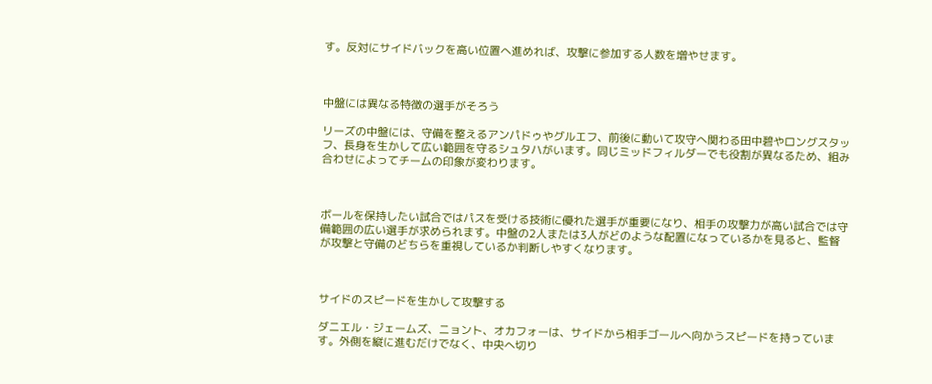す。反対にサイドバックを高い位置へ進めれば、攻撃に参加する人数を増やせます。



中盤には異なる特徴の選手がそろう

リーズの中盤には、守備を整えるアンパドゥやグルエフ、前後に動いて攻守へ関わる田中碧やロングスタッフ、長身を生かして広い範囲を守るシュタハがいます。同じミッドフィルダーでも役割が異なるため、組み合わせによってチームの印象が変わります。



ボールを保持したい試合ではパスを受ける技術に優れた選手が重要になり、相手の攻撃力が高い試合では守備範囲の広い選手が求められます。中盤の2人または3人がどのような配置になっているかを見ると、監督が攻撃と守備のどちらを重視しているか判断しやすくなります。



サイドのスピードを生かして攻撃する

ダニエル・ジェームズ、ニョント、オカフォーは、サイドから相手ゴールへ向かうスピードを持っています。外側を縦に進むだけでなく、中央へ切り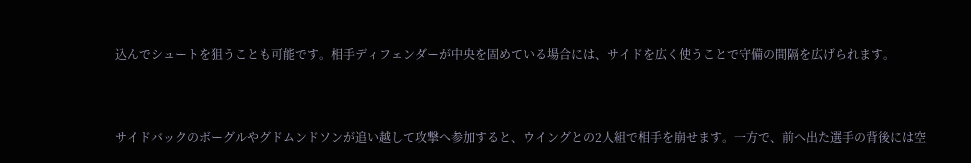込んでシュートを狙うことも可能です。相手ディフェンダーが中央を固めている場合には、サイドを広く使うことで守備の間隔を広げられます。



サイドバックのボーグルやグドムンドソンが追い越して攻撃へ参加すると、ウイングとの2人組で相手を崩せます。一方で、前へ出た選手の背後には空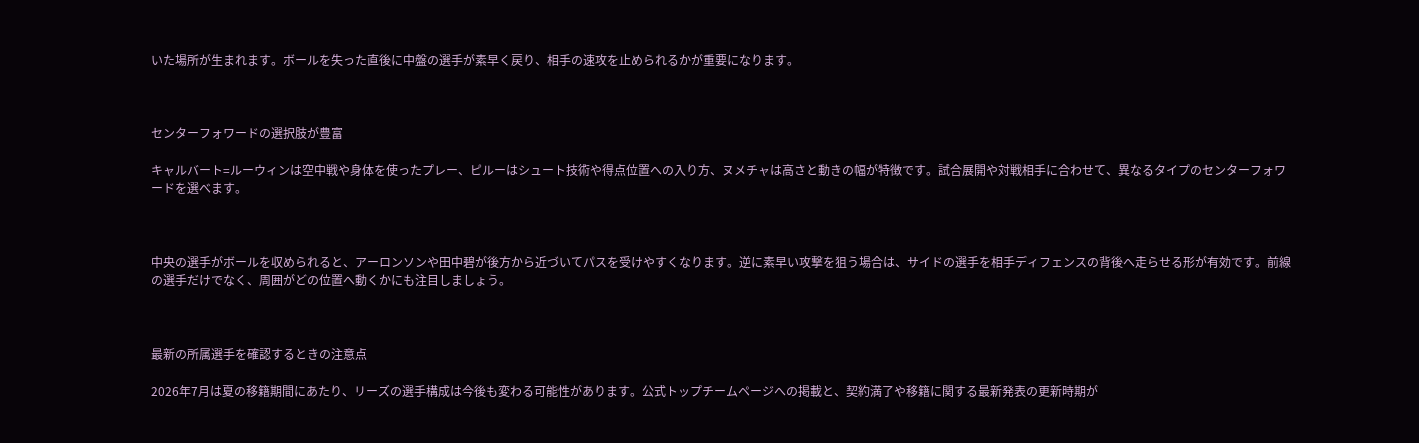いた場所が生まれます。ボールを失った直後に中盤の選手が素早く戻り、相手の速攻を止められるかが重要になります。



センターフォワードの選択肢が豊富

キャルバート=ルーウィンは空中戦や身体を使ったプレー、ピルーはシュート技術や得点位置への入り方、ヌメチャは高さと動きの幅が特徴です。試合展開や対戦相手に合わせて、異なるタイプのセンターフォワードを選べます。



中央の選手がボールを収められると、アーロンソンや田中碧が後方から近づいてパスを受けやすくなります。逆に素早い攻撃を狙う場合は、サイドの選手を相手ディフェンスの背後へ走らせる形が有効です。前線の選手だけでなく、周囲がどの位置へ動くかにも注目しましょう。



最新の所属選手を確認するときの注意点

2026年7月は夏の移籍期間にあたり、リーズの選手構成は今後も変わる可能性があります。公式トップチームページへの掲載と、契約満了や移籍に関する最新発表の更新時期が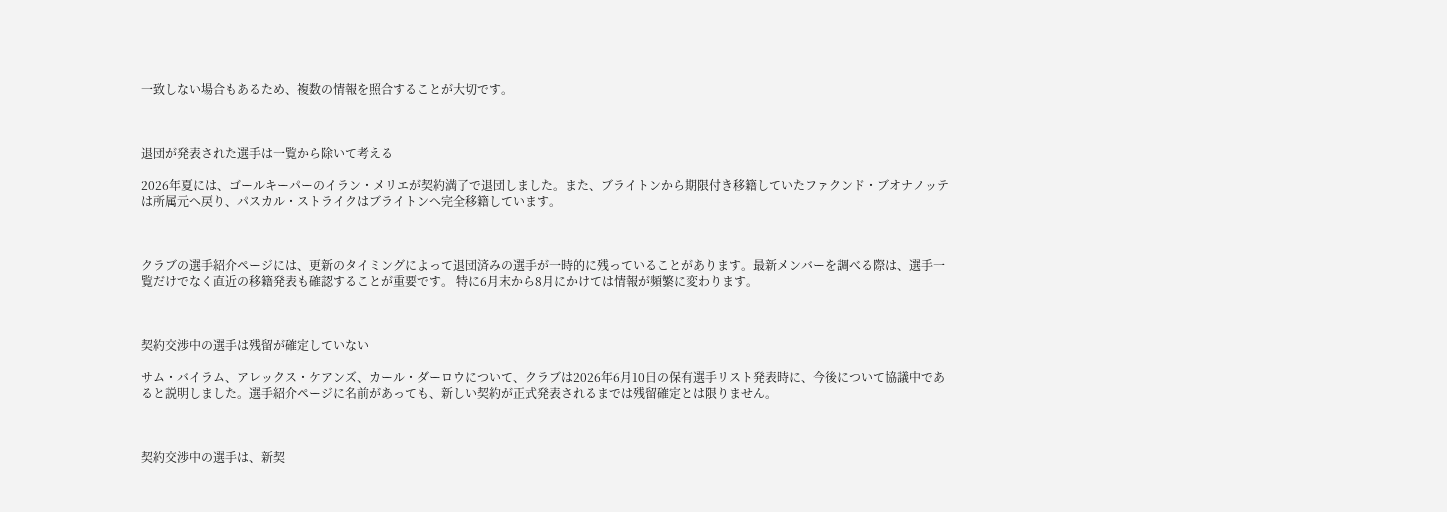一致しない場合もあるため、複数の情報を照合することが大切です。



退団が発表された選手は一覧から除いて考える

2026年夏には、ゴールキーパーのイラン・メリエが契約満了で退団しました。また、ブライトンから期限付き移籍していたファクンド・ブオナノッテは所属元へ戻り、パスカル・ストライクはブライトンへ完全移籍しています。



クラブの選手紹介ページには、更新のタイミングによって退団済みの選手が一時的に残っていることがあります。最新メンバーを調べる際は、選手一覧だけでなく直近の移籍発表も確認することが重要です。 特に6月末から8月にかけては情報が頻繁に変わります。



契約交渉中の選手は残留が確定していない

サム・バイラム、アレックス・ケアンズ、カール・ダーロウについて、クラブは2026年6月10日の保有選手リスト発表時に、今後について協議中であると説明しました。選手紹介ページに名前があっても、新しい契約が正式発表されるまでは残留確定とは限りません。



契約交渉中の選手は、新契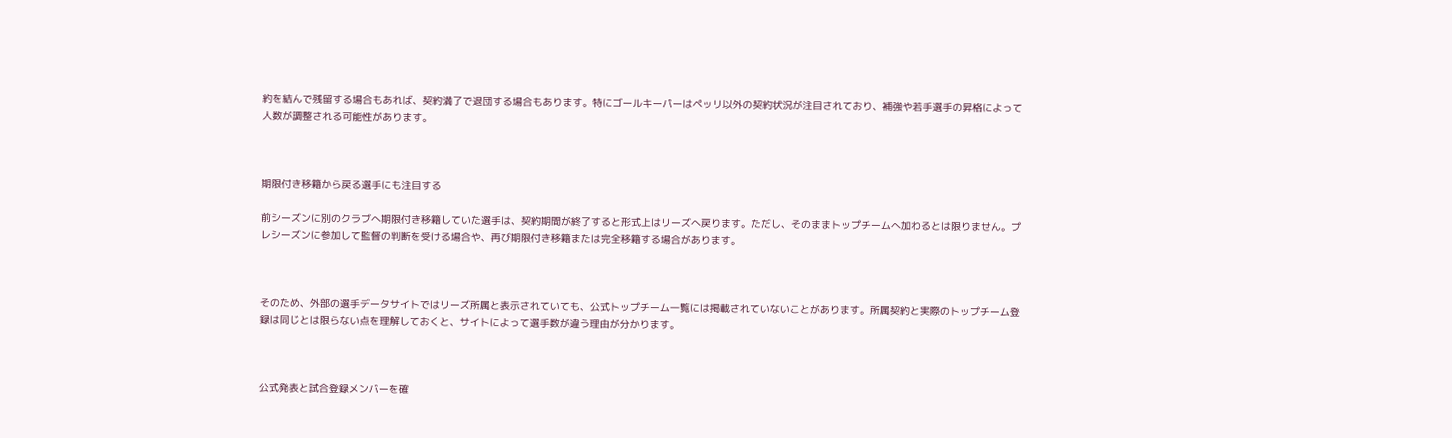約を結んで残留する場合もあれば、契約満了で退団する場合もあります。特にゴールキーパーはペッリ以外の契約状況が注目されており、補強や若手選手の昇格によって人数が調整される可能性があります。



期限付き移籍から戻る選手にも注目する

前シーズンに別のクラブへ期限付き移籍していた選手は、契約期間が終了すると形式上はリーズへ戻ります。ただし、そのままトップチームへ加わるとは限りません。プレシーズンに参加して監督の判断を受ける場合や、再び期限付き移籍または完全移籍する場合があります。



そのため、外部の選手データサイトではリーズ所属と表示されていても、公式トップチーム一覧には掲載されていないことがあります。所属契約と実際のトップチーム登録は同じとは限らない点を理解しておくと、サイトによって選手数が違う理由が分かります。



公式発表と試合登録メンバーを確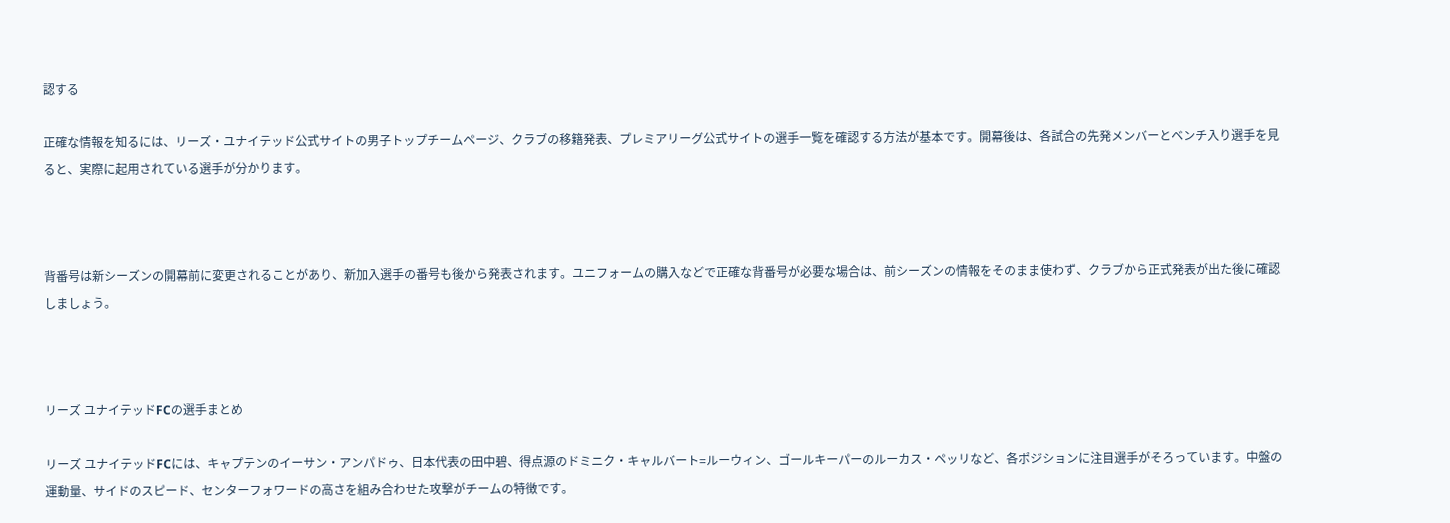認する

正確な情報を知るには、リーズ・ユナイテッド公式サイトの男子トップチームページ、クラブの移籍発表、プレミアリーグ公式サイトの選手一覧を確認する方法が基本です。開幕後は、各試合の先発メンバーとベンチ入り選手を見ると、実際に起用されている選手が分かります。



背番号は新シーズンの開幕前に変更されることがあり、新加入選手の番号も後から発表されます。ユニフォームの購入などで正確な背番号が必要な場合は、前シーズンの情報をそのまま使わず、クラブから正式発表が出た後に確認しましょう。



リーズ ユナイテッドFCの選手まとめ

リーズ ユナイテッドFCには、キャプテンのイーサン・アンパドゥ、日本代表の田中碧、得点源のドミニク・キャルバート=ルーウィン、ゴールキーパーのルーカス・ペッリなど、各ポジションに注目選手がそろっています。中盤の運動量、サイドのスピード、センターフォワードの高さを組み合わせた攻撃がチームの特徴です。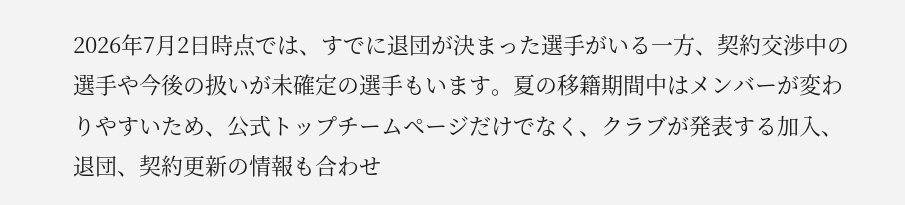2026年7月2日時点では、すでに退団が決まった選手がいる一方、契約交渉中の選手や今後の扱いが未確定の選手もいます。夏の移籍期間中はメンバーが変わりやすいため、公式トップチームページだけでなく、クラブが発表する加入、退団、契約更新の情報も合わせ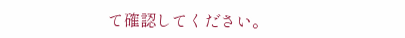て確認してください。